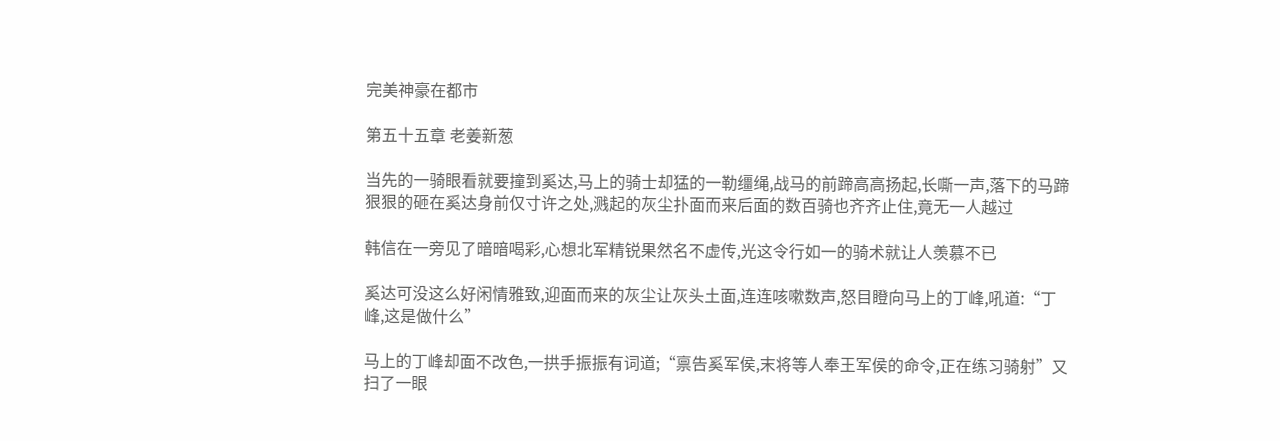完美神豪在都市

第五十五章 老姜新葱

当先的一骑眼看就要撞到奚达,马上的骑士却猛的一勒缰绳,战马的前蹄高高扬起,长嘶一声,落下的马蹄狠狠的砸在奚达身前仅寸许之处,溅起的灰尘扑面而来后面的数百骑也齐齐止住,竟无一人越过

韩信在一旁见了暗暗喝彩,心想北军精锐果然名不虚传,光这令行如一的骑术就让人羡慕不已

奚达可没这么好闲情雅致,迎面而来的灰尘让灰头土面,连连咳嗽数声,怒目瞪向马上的丁峰,吼道:“丁峰,这是做什么”

马上的丁峰却面不改色,一拱手振振有词道;“禀告奚军侯,末将等人奉王军侯的命令,正在练习骑射”又扫了一眼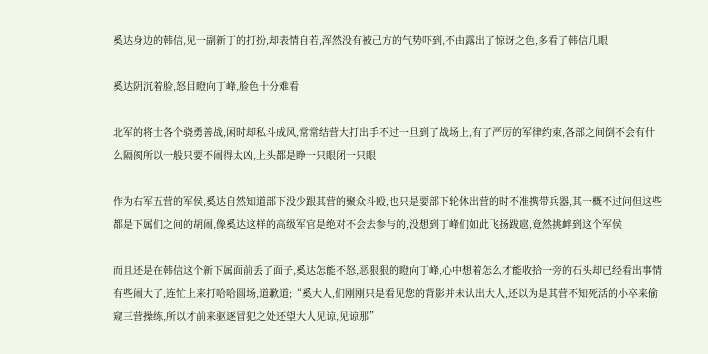奚达身边的韩信,见一副新丁的打扮,却表情自若,浑然没有被己方的气势吓到,不由露出了惊讶之色,多看了韩信几眼

奚达阴沉着脸,怒目瞪向丁峰,脸色十分难看

北军的将士各个骁勇善战,闲时却私斗成风,常常结营大打出手不过一旦到了战场上,有了严厉的军律约束,各部之间倒不会有什么隔阂所以一般只要不闹得太凶,上头都是睁一只眼闭一只眼

作为右军五营的军侯,奚达自然知道部下没少跟其营的聚众斗殴,也只是要部下轮休出营的时不准携带兵器,其一概不过问但这些都是下属们之间的胡闹,像奚达这样的高级军官是绝对不会去参与的,没想到丁峰们如此飞扬跋扈,竟然挑衅到这个军侯

而且还是在韩信这个新下属面前丢了面子,奚达怎能不怒,恶狠狠的瞪向丁峰,心中想着怎么才能收拾一旁的石头却已经看出事情有些闹大了,连忙上来打哈哈圆场,道歉道;“奚大人,们刚刚只是看见您的背影并未认出大人,还以为是其营不知死活的小卒来偷窥三营操练,所以才前来驱逐冒犯之处还望大人见谅,见谅那”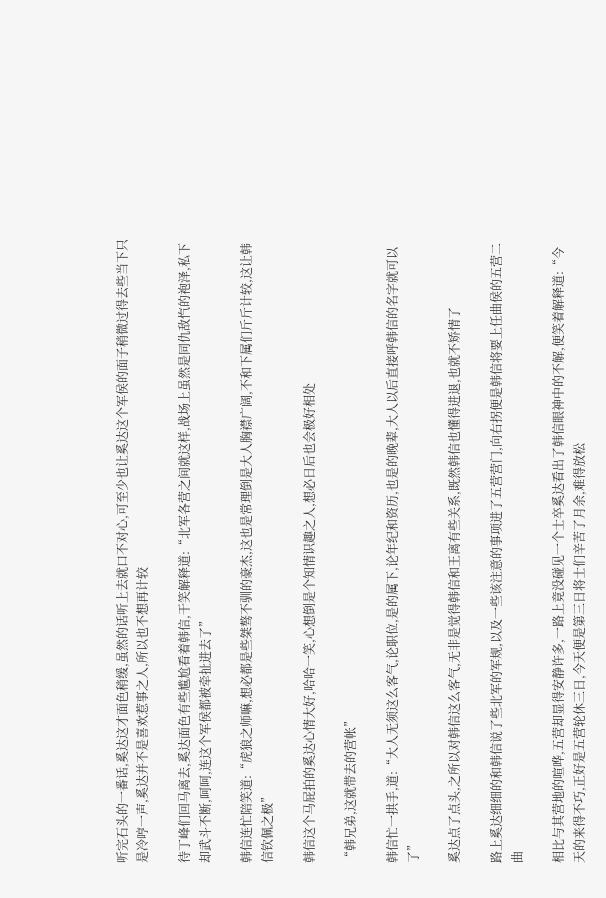听完石头的一番话,奚达这才面色稍缓,虽然的话听上去就口不对心,可至少也让奚达这个军侯的面子稍微过得去些当下只是冷哼一声,奚达并不是喜欢惹事之人,所以也不想再计较

待丁峰们回马离去,奚达面色有些尴尬看着韩信,干笑解释道:“北军各营之间就这样,战场上虽然是同仇敌忾的袍泽,私下却武斗不断,呵呵,连这个军侯都被牵扯进去了”

韩信连忙陪笑道:“虎狼之师嘛,想必都是些桀骜不驯的豪杰,这也是常理倒是大人胸襟广阔,不和下属们斤斤计较,这让韩信钦佩之极”

韩信这个马屁拍的奚达心情大好,哈哈一笑,心想倒是个知情识趣之人,想必日后也会极好相处

“韩兄弟,这就带去的营帐”

韩信忙一拱手,道:“大人无须这么客气,论职位,是的属下,论年纪和资历,也是的晚辈,大人以后直接呼韩信的名字就可以了”

奚达点了点头,之所以对韩信这么客气,无非是觉得韩信和王离有些关系,既然韩信也懂得进退,也就不矫情了

路上奚达细细的和韩信说了些北军的军规,以及一些该注意的事项进了五营营门,向右拐便是韩信将要上任曲侯的五营二曲

相比与其营地的喧哗,五营却显得安静许多,一路上竟没碰见一个士卒奚达看出了韩信眼神中的不解,便笑着解释道:“今天的来得不巧,正好是五营轮休三日,今天便是第三日将士们辛苦了月余,难得放松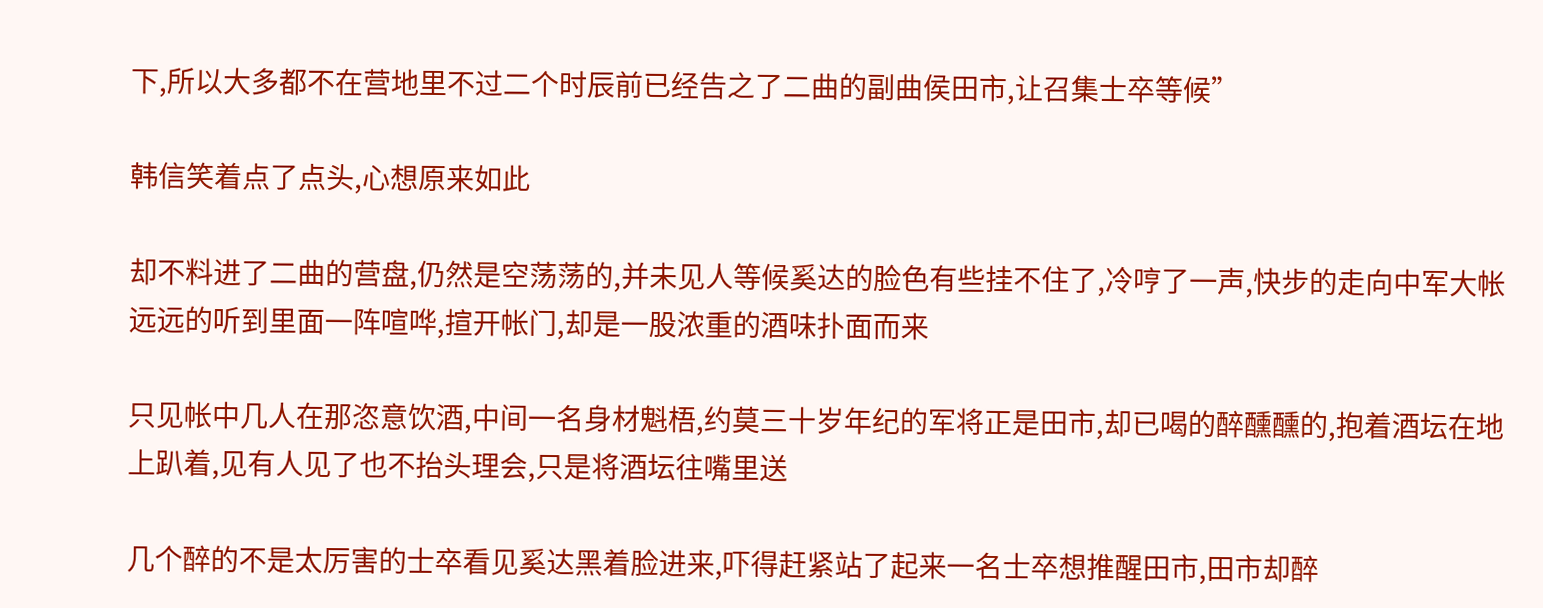下,所以大多都不在营地里不过二个时辰前已经告之了二曲的副曲侯田市,让召集士卒等候”

韩信笑着点了点头,心想原来如此

却不料进了二曲的营盘,仍然是空荡荡的,并未见人等候奚达的脸色有些挂不住了,冷哼了一声,快步的走向中军大帐远远的听到里面一阵喧哗,揎开帐门,却是一股浓重的酒味扑面而来

只见帐中几人在那恣意饮酒,中间一名身材魁梧,约莫三十岁年纪的军将正是田市,却已喝的醉醺醺的,抱着酒坛在地上趴着,见有人见了也不抬头理会,只是将酒坛往嘴里送

几个醉的不是太厉害的士卒看见奚达黑着脸进来,吓得赶紧站了起来一名士卒想推醒田市,田市却醉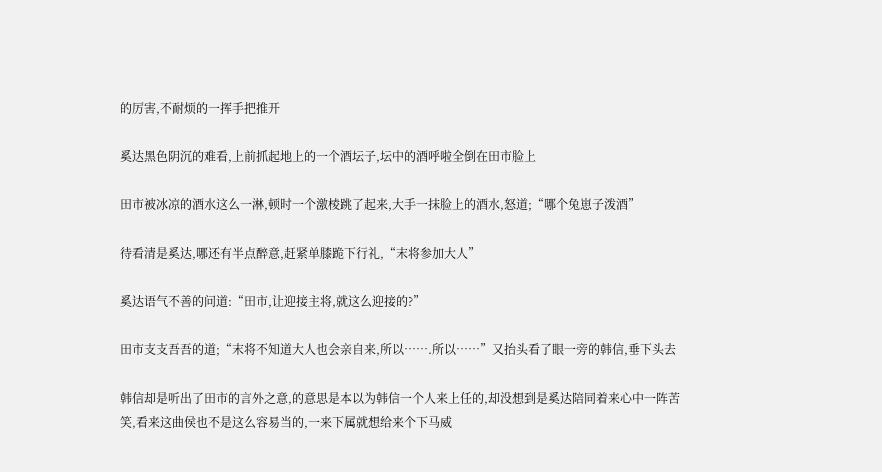的厉害,不耐烦的一挥手把推开

奚达黑色阴沉的难看,上前抓起地上的一个酒坛子,坛中的酒呼啦全倒在田市脸上

田市被冰凉的酒水这么一淋,顿时一个激棱跳了起来,大手一抹脸上的酒水,怒道;“哪个兔崽子泼酒”

待看清是奚达,哪还有半点醉意,赶紧单膝跪下行礼,“末将参加大人”

奚达语气不善的问道:“田市,让迎接主将,就这么迎接的?”

田市支支吾吾的道;“末将不知道大人也会亲自来,所以…….所以……”又抬头看了眼一旁的韩信,垂下头去

韩信却是听出了田市的言外之意,的意思是本以为韩信一个人来上任的,却没想到是奚达陪同着来心中一阵苦笑,看来这曲侯也不是这么容易当的,一来下属就想给来个下马威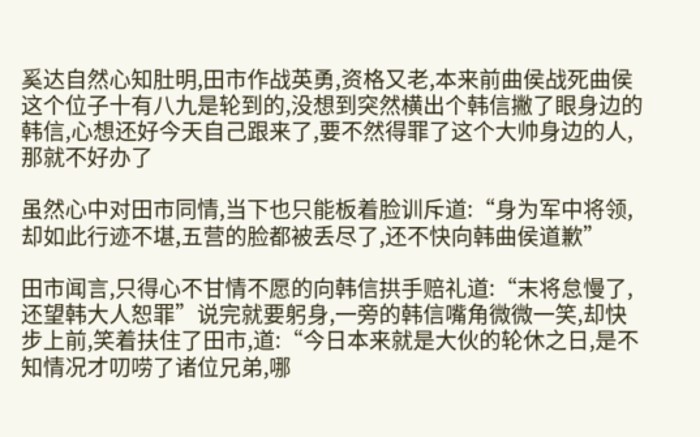奚达自然心知肚明,田市作战英勇,资格又老,本来前曲侯战死曲侯这个位子十有八九是轮到的,没想到突然横出个韩信撇了眼身边的韩信,心想还好今天自己跟来了,要不然得罪了这个大帅身边的人,那就不好办了

虽然心中对田市同情,当下也只能板着脸训斥道:“身为军中将领,却如此行迹不堪,五营的脸都被丢尽了,还不快向韩曲侯道歉”

田市闻言,只得心不甘情不愿的向韩信拱手赔礼道:“末将怠慢了,还望韩大人恕罪”说完就要躬身,一旁的韩信嘴角微微一笑,却快步上前,笑着扶住了田市,道:“今日本来就是大伙的轮休之日,是不知情况才叨唠了诸位兄弟,哪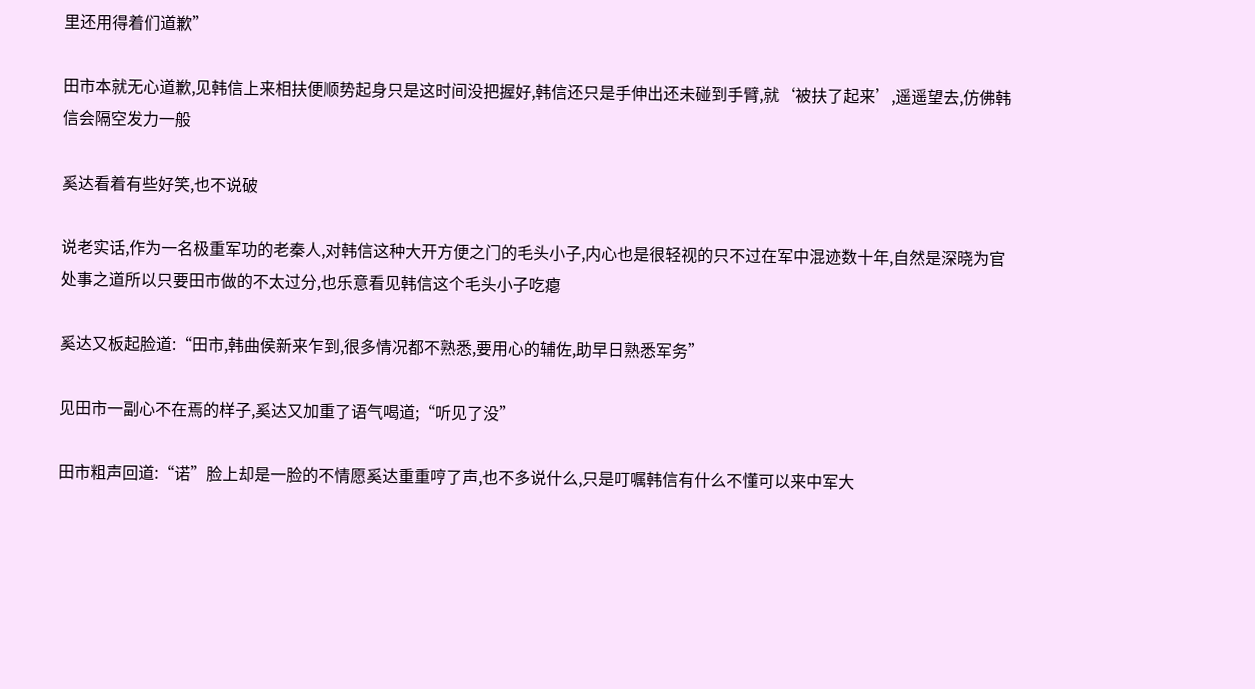里还用得着们道歉”

田市本就无心道歉,见韩信上来相扶便顺势起身只是这时间没把握好,韩信还只是手伸出还未碰到手臂,就‘被扶了起来’,遥遥望去,仿佛韩信会隔空发力一般

奚达看着有些好笑,也不说破

说老实话,作为一名极重军功的老秦人,对韩信这种大开方便之门的毛头小子,内心也是很轻视的只不过在军中混迹数十年,自然是深晓为官处事之道所以只要田市做的不太过分,也乐意看见韩信这个毛头小子吃瘪

奚达又板起脸道:“田市,韩曲侯新来乍到,很多情况都不熟悉,要用心的辅佐,助早日熟悉军务”

见田市一副心不在焉的样子,奚达又加重了语气喝道;“听见了没”

田市粗声回道:“诺”脸上却是一脸的不情愿奚达重重哼了声,也不多说什么,只是叮嘱韩信有什么不懂可以来中军大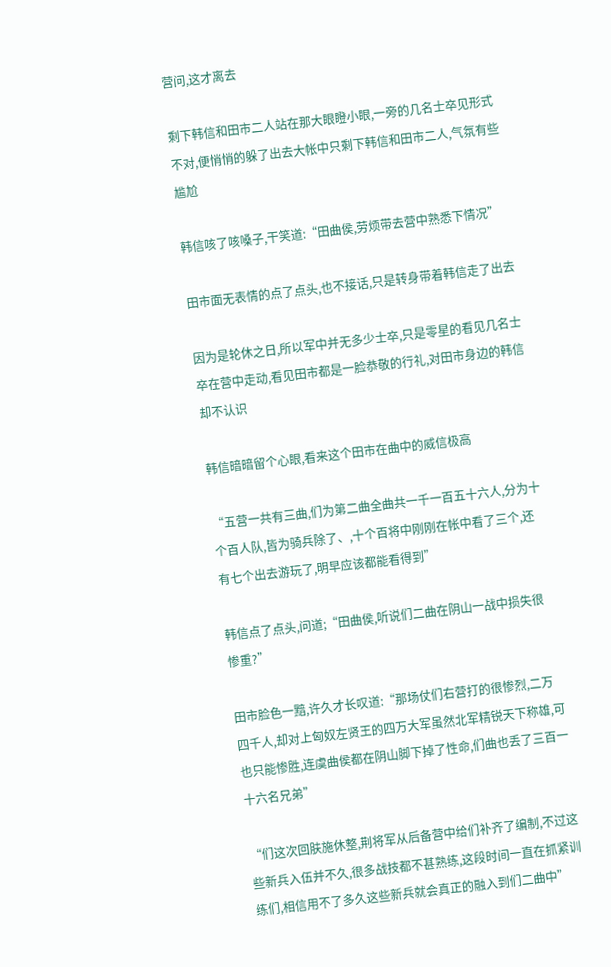营问,这才离去

剩下韩信和田市二人站在那大眼瞪小眼,一旁的几名士卒见形式不对,便悄悄的躲了出去大帐中只剩下韩信和田市二人,气氛有些尴尬

韩信咳了咳嗓子,干笑道:“田曲侯,劳烦带去营中熟悉下情况”

田市面无表情的点了点头,也不接话,只是转身带着韩信走了出去

因为是轮休之日,所以军中并无多少士卒,只是零星的看见几名士卒在营中走动,看见田市都是一脸恭敬的行礼,对田市身边的韩信却不认识

韩信暗暗留个心眼,看来这个田市在曲中的威信极高

“五营一共有三曲,们为第二曲全曲共一千一百五十六人,分为十个百人队,皆为骑兵除了、,十个百将中刚刚在帐中看了三个,还有七个出去游玩了,明早应该都能看得到”

韩信点了点头,问道;“田曲侯,听说们二曲在阴山一战中损失很惨重?”

田市脸色一黯,许久才长叹道:“那场仗们右营打的很惨烈,二万四千人,却对上匈奴左贤王的四万大军虽然北军精锐天下称雄,可也只能惨胜,连虞曲侯都在阴山脚下掉了性命,们曲也丢了三百一十六名兄弟”

“们这次回肤施休整,荆将军从后备营中给们补齐了编制,不过这些新兵入伍并不久,很多战技都不甚熟练,这段时间一直在抓紧训练们,相信用不了多久这些新兵就会真正的融入到们二曲中”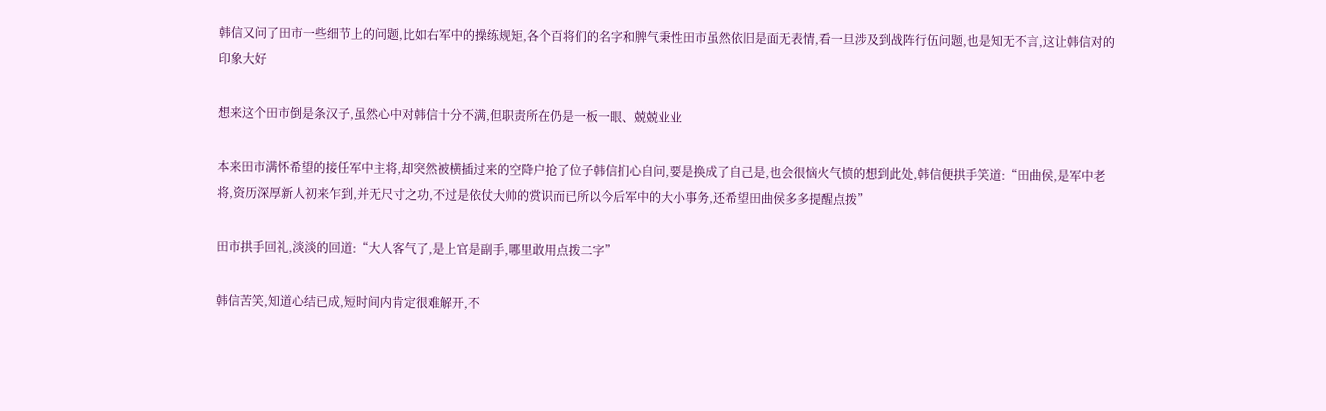韩信又问了田市一些细节上的问题,比如右军中的操练规矩,各个百将们的名字和脾气秉性田市虽然依旧是面无表情,看一旦涉及到战阵行伍问题,也是知无不言,这让韩信对的印象大好

想来这个田市倒是条汉子,虽然心中对韩信十分不满,但职责所在仍是一板一眼、兢兢业业

本来田市满怀希望的接任军中主将,却突然被横插过来的空降户抢了位子韩信扪心自问,要是换成了自己是,也会很恼火气愤的想到此处,韩信便拱手笑道:“田曲侯,是军中老将,资历深厚新人初来乍到,并无尺寸之功,不过是依仗大帅的赏识而已所以今后军中的大小事务,还希望田曲侯多多提醒点拨”

田市拱手回礼,淡淡的回道:“大人客气了,是上官是副手,哪里敢用点拨二字”

韩信苦笑,知道心结已成,短时间内肯定很难解开,不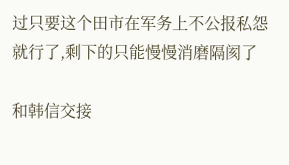过只要这个田市在军务上不公报私怨就行了,剩下的只能慢慢消磨隔阂了

和韩信交接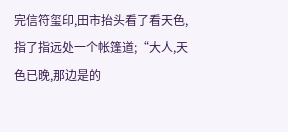完信符玺印,田市抬头看了看天色,指了指远处一个帐篷道;“大人,天色已晚,那边是的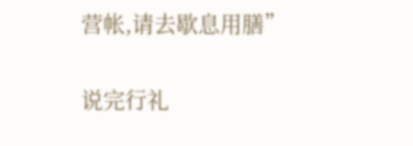营帐,请去歇息用膳”

说完行礼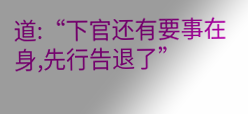道:“下官还有要事在身,先行告退了”